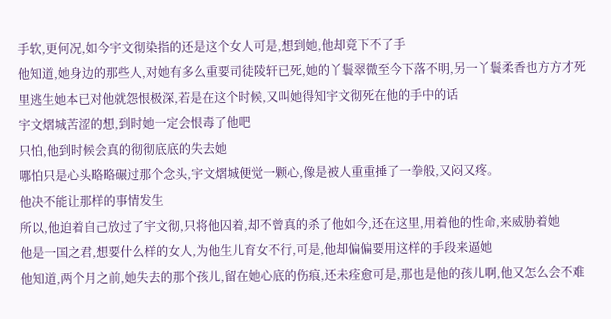手软,更何况,如今宇文彻染指的还是这个女人可是,想到她,他却竟下不了手
他知道,她身边的那些人,对她有多么重要司徒陵轩已死,她的丫鬟翠微至今下落不明,另一丫鬟柔香也方方才死里逃生她本已对他就怨恨极深,若是在这个时候,又叫她得知宇文彻死在他的手中的话
宇文熠城苦涩的想,到时她一定会恨毒了他吧
只怕,他到时候会真的彻彻底底的失去她
哪怕只是心头略略碾过那个念头,宇文熠城便觉一颗心,像是被人重重捶了一拳般,又闷又疼。
他决不能让那样的事情发生
所以,他迫着自己放过了宇文彻,只将他囚着,却不曾真的杀了他如今,还在这里,用着他的性命,来威胁着她
他是一国之君,想要什么样的女人,为他生儿育女不行,可是,他却偏偏要用这样的手段来逼她
他知道,两个月之前,她失去的那个孩儿,留在她心底的伤痕,还未痊愈可是,那也是他的孩儿啊,他又怎么会不难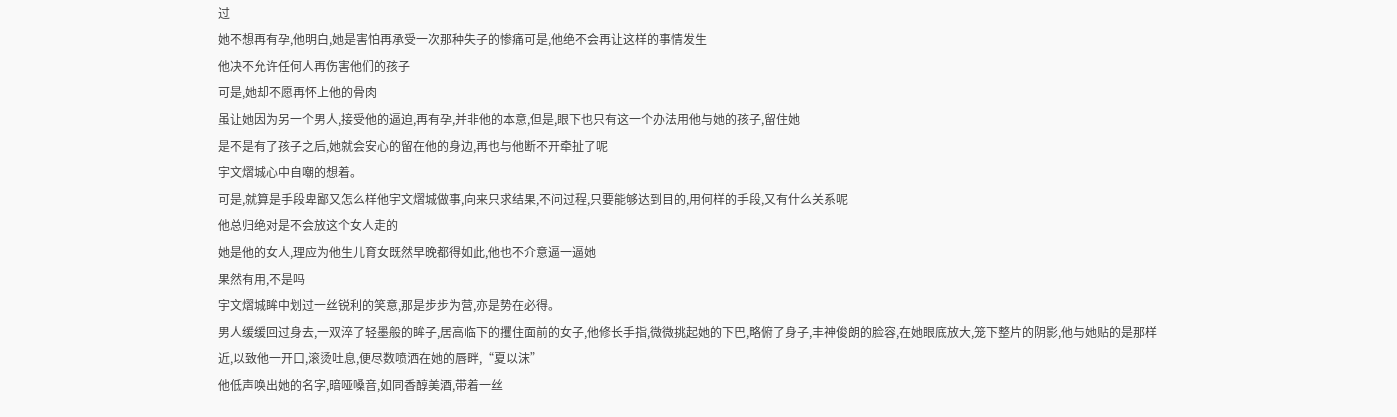过
她不想再有孕,他明白,她是害怕再承受一次那种失子的惨痛可是,他绝不会再让这样的事情发生
他决不允许任何人再伤害他们的孩子
可是,她却不愿再怀上他的骨肉
虽让她因为另一个男人,接受他的逼迫,再有孕,并非他的本意,但是,眼下也只有这一个办法用他与她的孩子,留住她
是不是有了孩子之后,她就会安心的留在他的身边,再也与他断不开牵扯了呢
宇文熠城心中自嘲的想着。
可是,就算是手段卑鄙又怎么样他宇文熠城做事,向来只求结果,不问过程,只要能够达到目的,用何样的手段,又有什么关系呢
他总归绝对是不会放这个女人走的
她是他的女人,理应为他生儿育女既然早晚都得如此,他也不介意逼一逼她
果然有用,不是吗
宇文熠城眸中划过一丝锐利的笑意,那是步步为营,亦是势在必得。
男人缓缓回过身去,一双淬了轻墨般的眸子,居高临下的攫住面前的女子,他修长手指,微微挑起她的下巴,略俯了身子,丰神俊朗的脸容,在她眼底放大,笼下整片的阴影,他与她贴的是那样近,以致他一开口,滚烫吐息,便尽数喷洒在她的唇畔,“夏以沫”
他低声唤出她的名字,暗哑嗓音,如同香醇美酒,带着一丝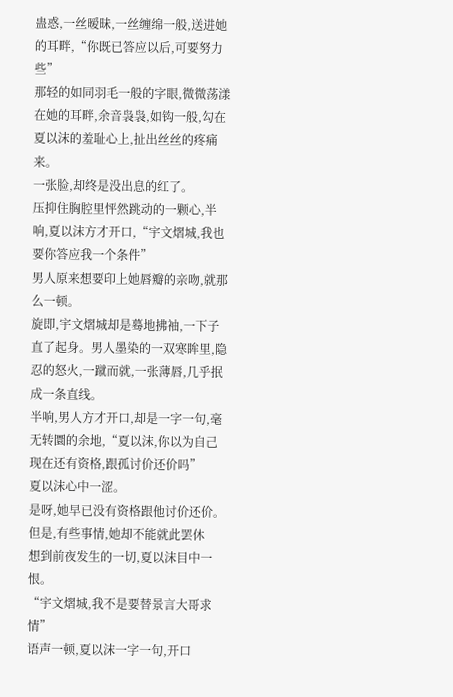蛊惑,一丝暧昧,一丝缠绵一般,送进她的耳畔,“你既已答应以后,可要努力些”
那轻的如同羽毛一般的字眼,微微荡漾在她的耳畔,余音袅袅,如钩一般,勾在夏以沫的羞耻心上,扯出丝丝的疼痛来。
一张脸,却终是没出息的红了。
压抑住胸腔里怦然跳动的一颗心,半响,夏以沫方才开口,“宇文熠城,我也要你答应我一个条件”
男人原来想要印上她唇瓣的亲吻,就那么一顿。
旋即,宇文熠城却是蓦地拂袖,一下子直了起身。男人墨染的一双寒眸里,隐忍的怒火,一蹴而就,一张薄唇,几乎抿成一条直线。
半响,男人方才开口,却是一字一句,毫无转圜的余地,“夏以沫,你以为自己现在还有资格,跟孤讨价还价吗”
夏以沫心中一涩。
是呀,她早已没有资格跟他讨价还价。但是,有些事情,她却不能就此罢休
想到前夜发生的一切,夏以沫目中一恨。
“宇文熠城,我不是要替景言大哥求情”
语声一顿,夏以沫一字一句,开口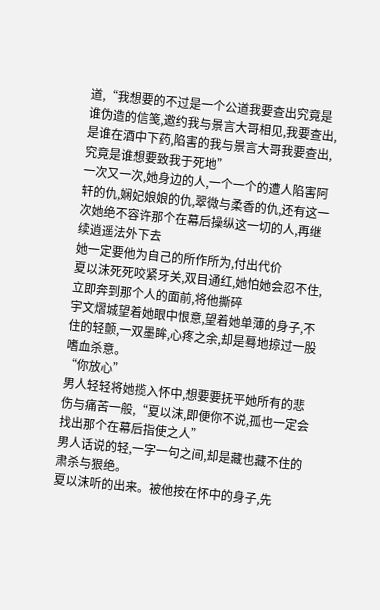道,“我想要的不过是一个公道我要查出究竟是谁伪造的信笺,邀约我与景言大哥相见,我要查出,是谁在酒中下药,陷害的我与景言大哥我要查出,究竟是谁想要致我于死地”
一次又一次,她身边的人,一个一个的遭人陷害阿轩的仇,娴妃娘娘的仇,翠微与柔香的仇,还有这一次她绝不容许那个在幕后操纵这一切的人,再继续逍遥法外下去
她一定要他为自己的所作所为,付出代价
夏以沫死死咬紧牙关,双目通红,她怕她会忍不住,立即奔到那个人的面前,将他撕碎
宇文熠城望着她眼中恨意,望着她单薄的身子,不住的轻颤,一双墨眸,心疼之余,却是蓦地掠过一股嗜血杀意。
“你放心”
男人轻轻将她揽入怀中,想要要抚平她所有的悲伤与痛苦一般,“夏以沫,即便你不说,孤也一定会找出那个在幕后指使之人”
男人话说的轻,一字一句之间,却是藏也藏不住的肃杀与狠绝。
夏以沫听的出来。被他按在怀中的身子,先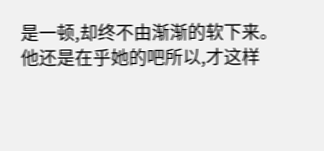是一顿,却终不由渐渐的软下来。
他还是在乎她的吧所以,才这样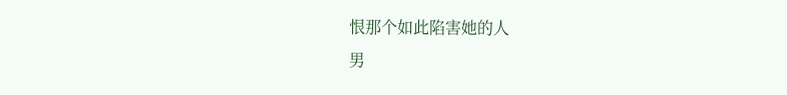恨那个如此陷害她的人
男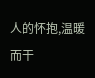人的怀抱,温暖而干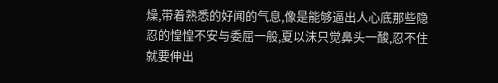燥,带着熟悉的好闻的气息,像是能够逼出人心底那些隐忍的惶惶不安与委屈一般,夏以沫只觉鼻头一酸,忍不住就要伸出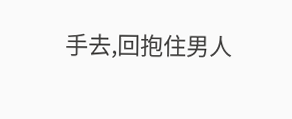手去,回抱住男人